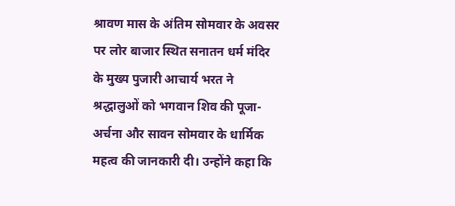श्रावण मास के अंतिम सोमवार के अवसर पर लोर बाजार स्थित सनातन धर्म मंदिर के मुख्य पुजारी आचार्य भरत ने श्रद्धालुओं को भगवान शिव की पूजा-अर्चना और सावन सोमवार के धार्मिक महत्व की जानकारी दी। उन्होंने कहा कि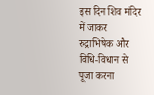इस दिन शिव मंदिर में जाकर रुद्राभिषेक और विधि-विधान से पूजा करना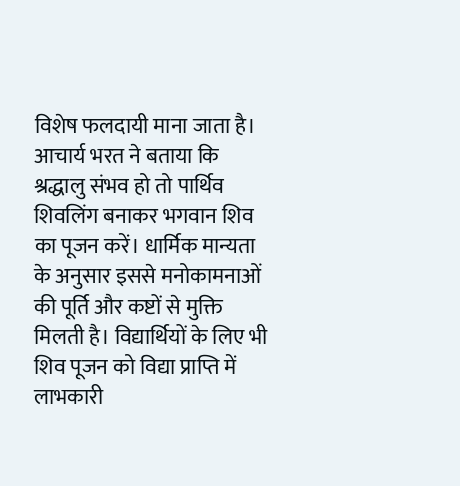विशेष फलदायी माना जाता है।
आचार्य भरत ने बताया कि श्रद्धालु संभव हो तो पार्थिव शिवलिंग बनाकर भगवान शिव का पूजन करें। धार्मिक मान्यता के अनुसार इससे मनोकामनाओं की पूर्ति और कष्टों से मुक्ति मिलती है। विद्यार्थियों के लिए भी शिव पूजन को विद्या प्राप्ति में लाभकारी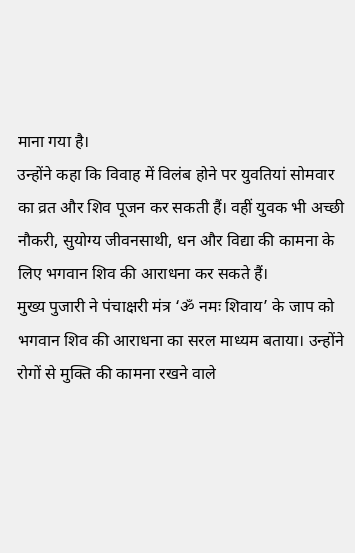माना गया है।
उन्होंने कहा कि विवाह में विलंब होने पर युवतियां सोमवार का व्रत और शिव पूजन कर सकती हैं। वहीं युवक भी अच्छी नौकरी, सुयोग्य जीवनसाथी, धन और विद्या की कामना के लिए भगवान शिव की आराधना कर सकते हैं।
मुख्य पुजारी ने पंचाक्षरी मंत्र ‘ॐ नमः शिवाय’ के जाप को भगवान शिव की आराधना का सरल माध्यम बताया। उन्होंने रोगों से मुक्ति की कामना रखने वाले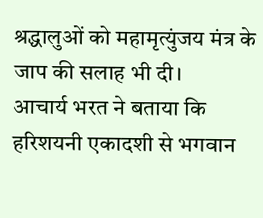श्रद्धालुओं को महामृत्युंजय मंत्र के जाप की सलाह भी दी।
आचार्य भरत ने बताया कि हरिशयनी एकादशी से भगवान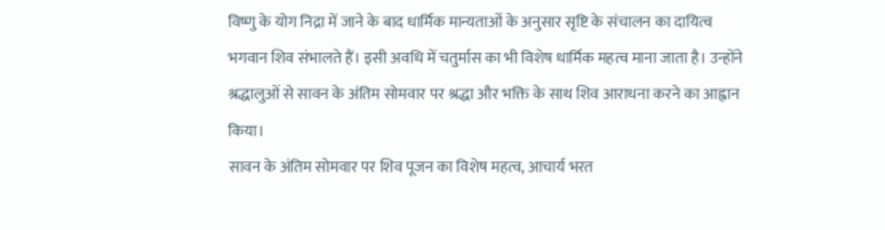विष्णु के योग निद्रा में जाने के बाद धार्मिक मान्यताओं के अनुसार सृष्टि के संचालन का दायित्व भगवान शिव संभालते हैं। इसी अवधि में चतुर्मास का भी विशेष धार्मिक महत्व माना जाता है। उन्होंने श्रद्धालुओं से सावन के अंतिम सोमवार पर श्रद्धा और भक्ति के साथ शिव आराधना करने का आह्वान किया।
सावन के अंतिम सोमवार पर शिव पूजन का विशेष महत्व, आचार्य भरत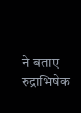ने बताए रुद्राभिषेक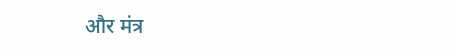और मंत्र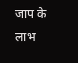जाप के लाभ